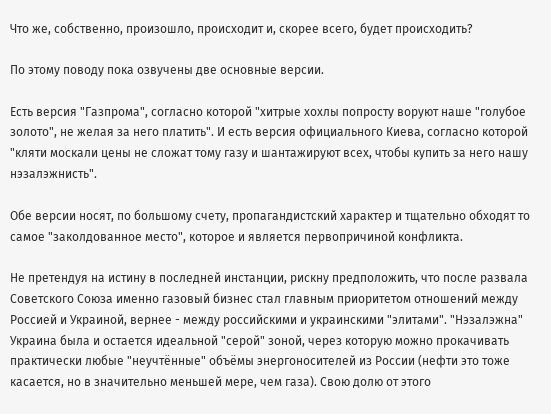Что же, собственно, произошло, происходит и, скорее всего, будет происходить?

По этому поводу пока озвучены две основные версии.

Есть версия "Газпрома", согласно которой "хитрые хохлы попросту воруют наше "голубое золото", не желая за него платить". И есть версия официального Киева, согласно которой "кляти москали цены не сложат тому газу и шантажируют всех, чтобы купить за него нашу нэзалэжнисть".

Обе версии носят, по большому счету, пропагандистский характер и тщательно обходят то самое "заколдованное место", которое и является первопричиной конфликта.

Не претендуя на истину в последней инстанции, рискну предположить, что после развала Советского Союза именно газовый бизнес стал главным приоритетом отношений между Россией и Украиной, вернее - между российскими и украинскими "элитами". "Нэзалэжна" Украина была и остается идеальной "серой" зоной, через которую можно прокачивать практически любые "неучтённые" объёмы энергоносителей из России (нефти это тоже касается, но в значительно меньшей мере, чем газа). Свою долю от этого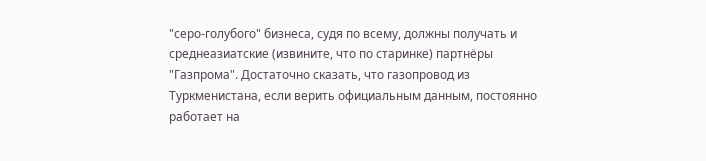"серо-голубого" бизнеса, судя по всему, должны получать и среднеазиатские (извините, что по старинке) партнёры "Газпрома". Достаточно сказать, что газопровод из Туркменистана, если верить официальным данным, постоянно работает на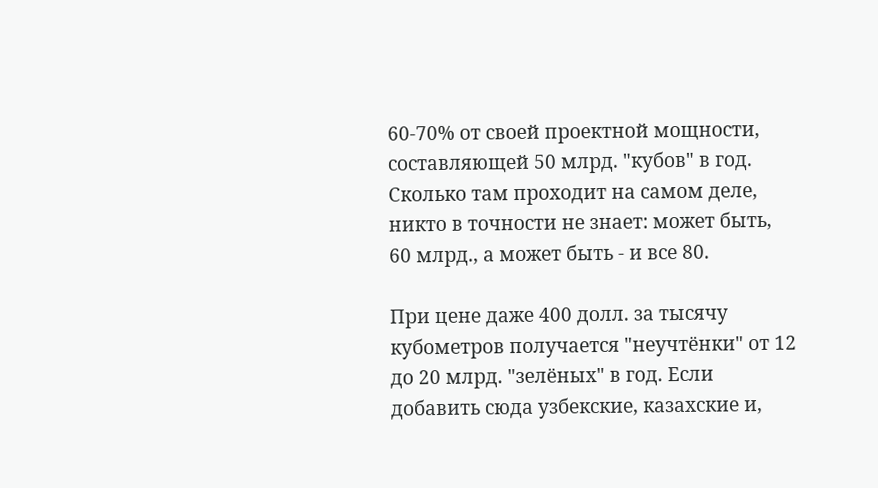60-70% от своей проектной мощности, составляющей 50 млрд. "кубов" в год. Сколько там проходит на самом деле, никто в точности не знает: может быть, 60 млрд., а может быть - и все 80.

При цене даже 400 долл. за тысячу кубометров получается "неучтёнки" от 12 до 20 млрд. "зелёных" в год. Если добавить сюда узбекские, казахские и,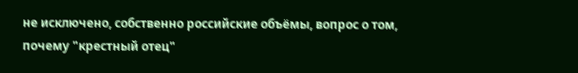не исключено, собственно российские объёмы, вопрос о том, почему "крестный отец"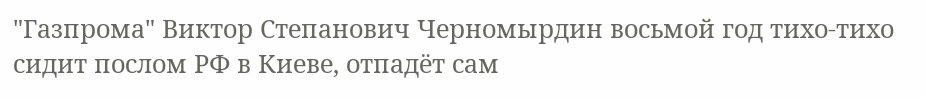"Газпрома" Виктор Степанович Черномырдин восьмой год тихо-тихо сидит послом РФ в Киеве, отпадёт сам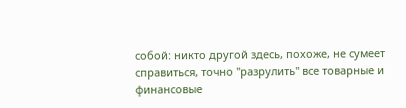собой: никто другой здесь, похоже, не сумеет справиться, точно "разрулить" все товарные и финансовые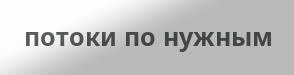потоки по нужным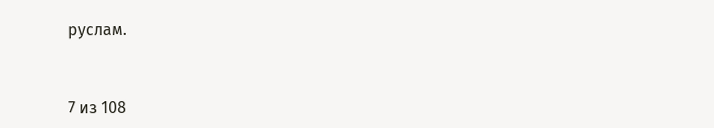руслам.



7 из 108